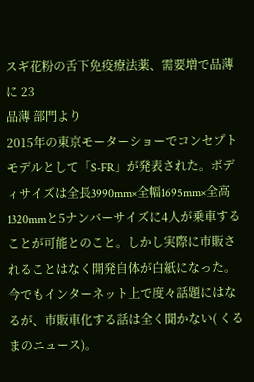スギ花粉の舌下免疫療法薬、需要増で品薄に 23
品薄 部門より
2015年の東京モーターショーでコンセプトモデルとして「S-FR」が発表された。ボディサイズは全長3990mm×全幅1695mm×全高1320mmと5ナンバーサイズに4人が乗車することが可能とのこと。しかし実際に市販されることはなく開発自体が白紙になった。今でもインターネット上で度々話題にはなるが、市販車化する話は全く聞かない( くるまのニュース)。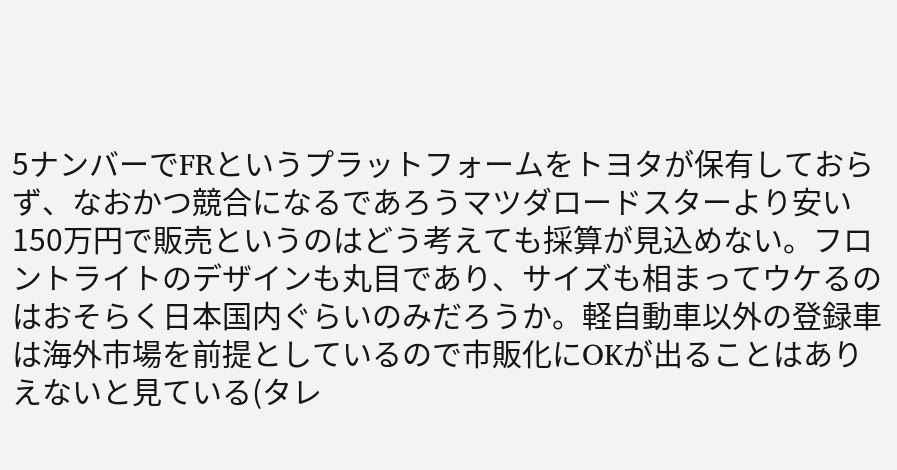5ナンバーでFRというプラットフォームをトヨタが保有しておらず、なおかつ競合になるであろうマツダロードスターより安い150万円で販売というのはどう考えても採算が見込めない。フロントライトのデザインも丸目であり、サイズも相まってウケるのはおそらく日本国内ぐらいのみだろうか。軽自動車以外の登録車は海外市場を前提としているので市販化にOKが出ることはありえないと見ている(タレ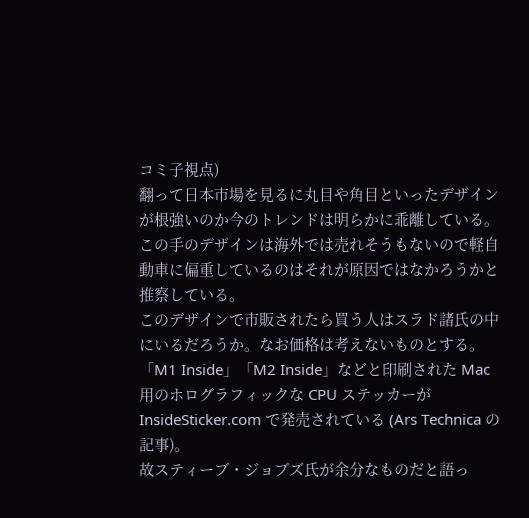コミ子視点)
翻って日本市場を見るに丸目や角目といったデザインが根強いのか今のトレンドは明らかに乖離している。この手のデザインは海外では売れそうもないので軽自動車に偏重しているのはそれが原因ではなかろうかと推察している。
このデザインで市販されたら買う人はスラド諸氏の中にいるだろうか。なお価格は考えないものとする。
「M1 Inside」「M2 Inside」などと印刷された Mac 用のホログラフィックな CPU ステッカーが InsideSticker.com で発売されている (Ars Technica の記事)。
故スティーブ・ジョブズ氏が余分なものだと語っ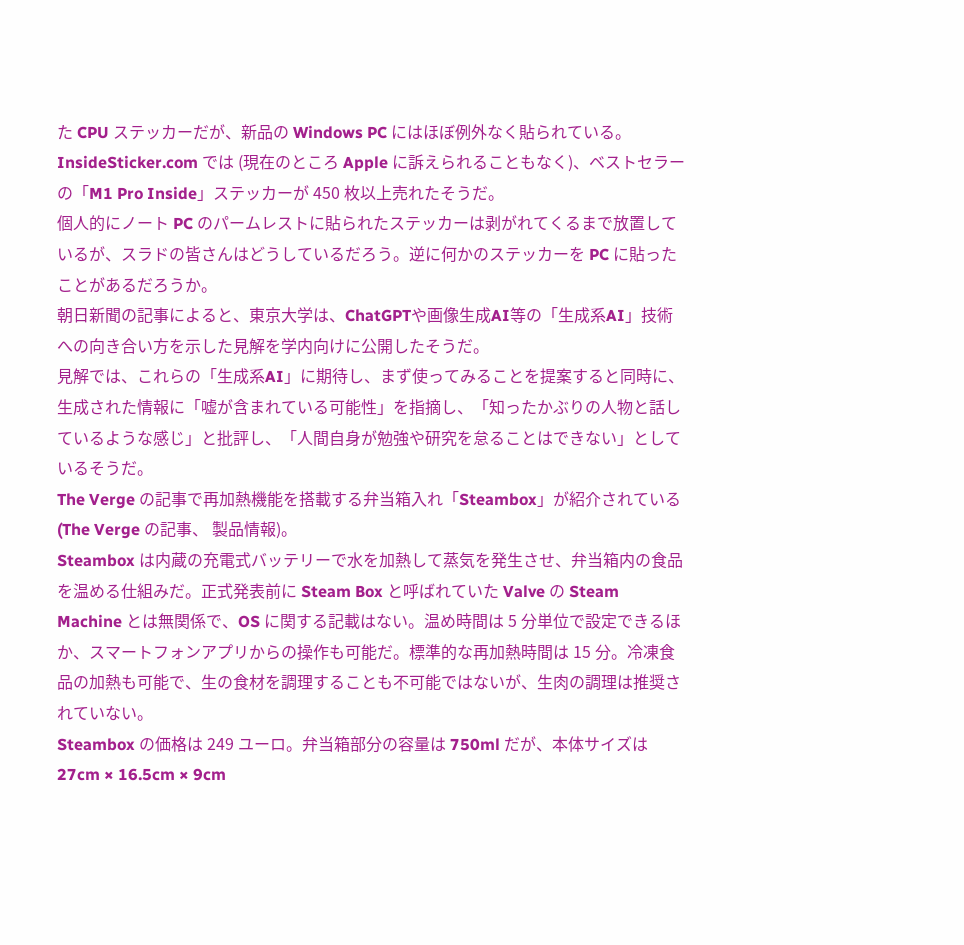た CPU ステッカーだが、新品の Windows PC にはほぼ例外なく貼られている。InsideSticker.com では (現在のところ Apple に訴えられることもなく)、ベストセラーの「M1 Pro Inside」ステッカーが 450 枚以上売れたそうだ。
個人的にノート PC のパームレストに貼られたステッカーは剥がれてくるまで放置しているが、スラドの皆さんはどうしているだろう。逆に何かのステッカーを PC に貼ったことがあるだろうか。
朝日新聞の記事によると、東京大学は、ChatGPTや画像生成AI等の「生成系AI」技術への向き合い方を示した見解を学内向けに公開したそうだ。
見解では、これらの「生成系AI」に期待し、まず使ってみることを提案すると同時に、生成された情報に「嘘が含まれている可能性」を指摘し、「知ったかぶりの人物と話しているような感じ」と批評し、「人間自身が勉強や研究を怠ることはできない」としているそうだ。
The Verge の記事で再加熱機能を搭載する弁当箱入れ「Steambox」が紹介されている (The Verge の記事、 製品情報)。
Steambox は内蔵の充電式バッテリーで水を加熱して蒸気を発生させ、弁当箱内の食品を温める仕組みだ。正式発表前に Steam Box と呼ばれていた Valve の Steam Machine とは無関係で、OS に関する記載はない。温め時間は 5 分単位で設定できるほか、スマートフォンアプリからの操作も可能だ。標準的な再加熱時間は 15 分。冷凍食品の加熱も可能で、生の食材を調理することも不可能ではないが、生肉の調理は推奨されていない。
Steambox の価格は 249 ユーロ。弁当箱部分の容量は 750ml だが、本体サイズは 27cm × 16.5cm × 9cm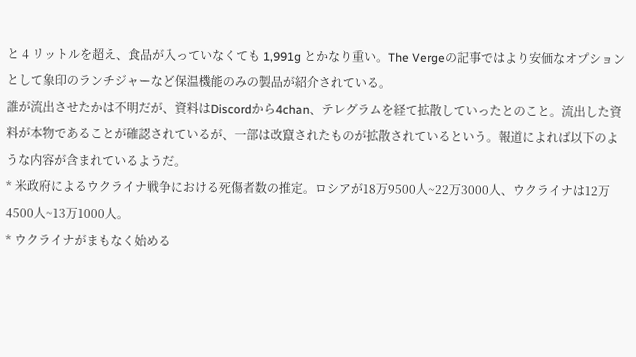と 4 リットルを超え、食品が入っていなくても 1,991g とかなり重い。The Vergeの記事ではより安価なオプションとして象印のランチジャーなど保温機能のみの製品が紹介されている。
誰が流出させたかは不明だが、資料はDiscordから4chan、テレグラムを経て拡散していったとのこと。流出した資料が本物であることが確認されているが、一部は改竄されたものが拡散されているという。報道によれば以下のような内容が含まれているようだ。
* 米政府によるウクライナ戦争における死傷者数の推定。ロシアが18万9500人~22万3000人、ウクライナは12万4500人~13万1000人。
* ウクライナがまもなく始める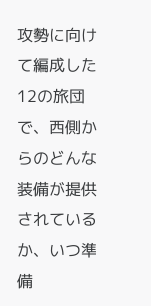攻勢に向けて編成した12の旅団で、西側からのどんな装備が提供されているか、いつ準備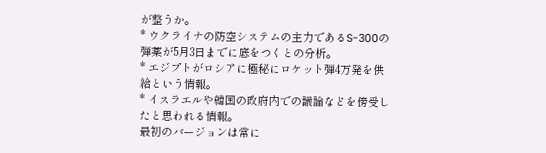が整うか。
* ウクライナの防空システムの主力であるS-300の弾薬が5月3日までに底をつくとの分析。
* エジプトがロシアに極秘にロケット弾4万発を供給という情報。
* イスラエルや韓国の政府内での議論などを傍受したと思われる情報。
最初のバージョンは常に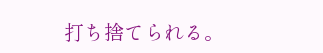打ち捨てられる。